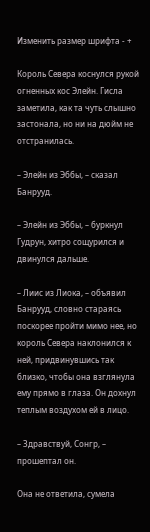Изменить размер шрифта - +

Король Севера коснулся рукой огненных кос Элейн. Гисла заметила, как та чуть слышно застонала, но ни на дюйм не отстранилась.

– Элейн из Эббы, – сказал Банрууд.

– Элейн из Эббы, – буркнул Гудрун, хитро сощурился и двинулся дальше.

– Лиис из Лиока, – объявил Банрууд, словно стараясь поскорее пройти мимо нее, но король Севера наклонился к ней, придвинувшись так близко, чтобы она взглянула ему прямо в глаза. Он дохнул теплым воздухом ей в лицо.

– Здравствуй, Сонгр, – прошептал он.

Она не ответила, сумела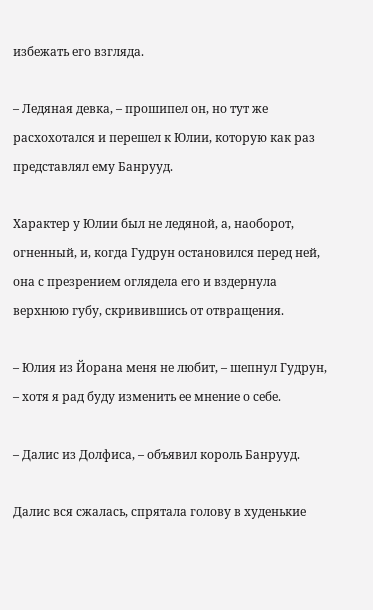избежать его взгляда.

– Ледяная девка, – прошипел он, но тут же расхохотался и перешел к Юлии, которую как раз представлял ему Банрууд.

Характер у Юлии был не ледяной, а, наоборот, огненный, и, когда Гудрун остановился перед ней, она с презрением оглядела его и вздернула верхнюю губу, скривившись от отвращения.

– Юлия из Йорана меня не любит, – шепнул Гудрун, – хотя я рад буду изменить ее мнение о себе.

– Далис из Долфиса, – объявил король Банрууд.

Далис вся сжалась, спрятала голову в худенькие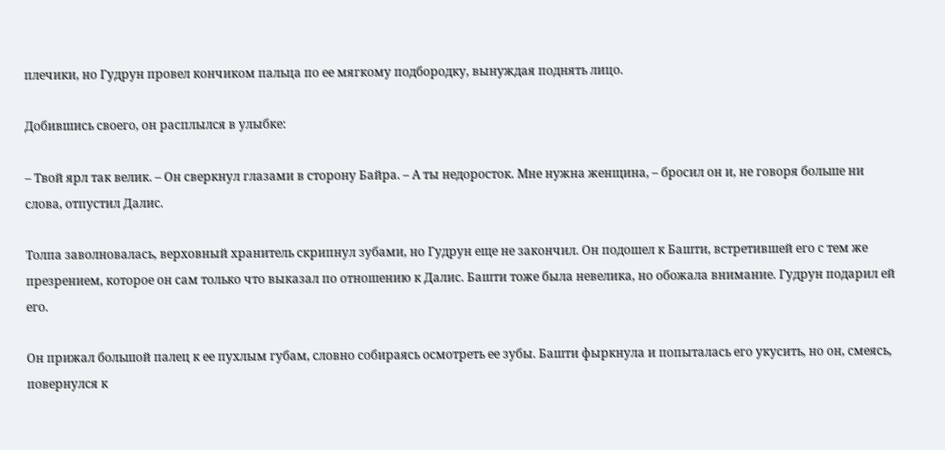плечики, но Гудрун провел кончиком пальца по ее мягкому подбородку, вынуждая поднять лицо.

Добившись своего, он расплылся в улыбке:

– Твой ярл так велик. – Он сверкнул глазами в сторону Байра. – А ты недоросток. Мне нужна женщина, – бросил он и, не говоря больше ни слова, отпустил Далис.

Толпа заволновалась, верховный хранитель скрипнул зубами, но Гудрун еще не закончил. Он подошел к Башти, встретившей его с тем же презрением, которое он сам только что выказал по отношению к Далис. Башти тоже была невелика, но обожала внимание. Гудрун подарил ей его.

Он прижал большой палец к ее пухлым губам, словно собираясь осмотреть ее зубы. Башти фыркнула и попыталась его укусить, но он, смеясь, повернулся к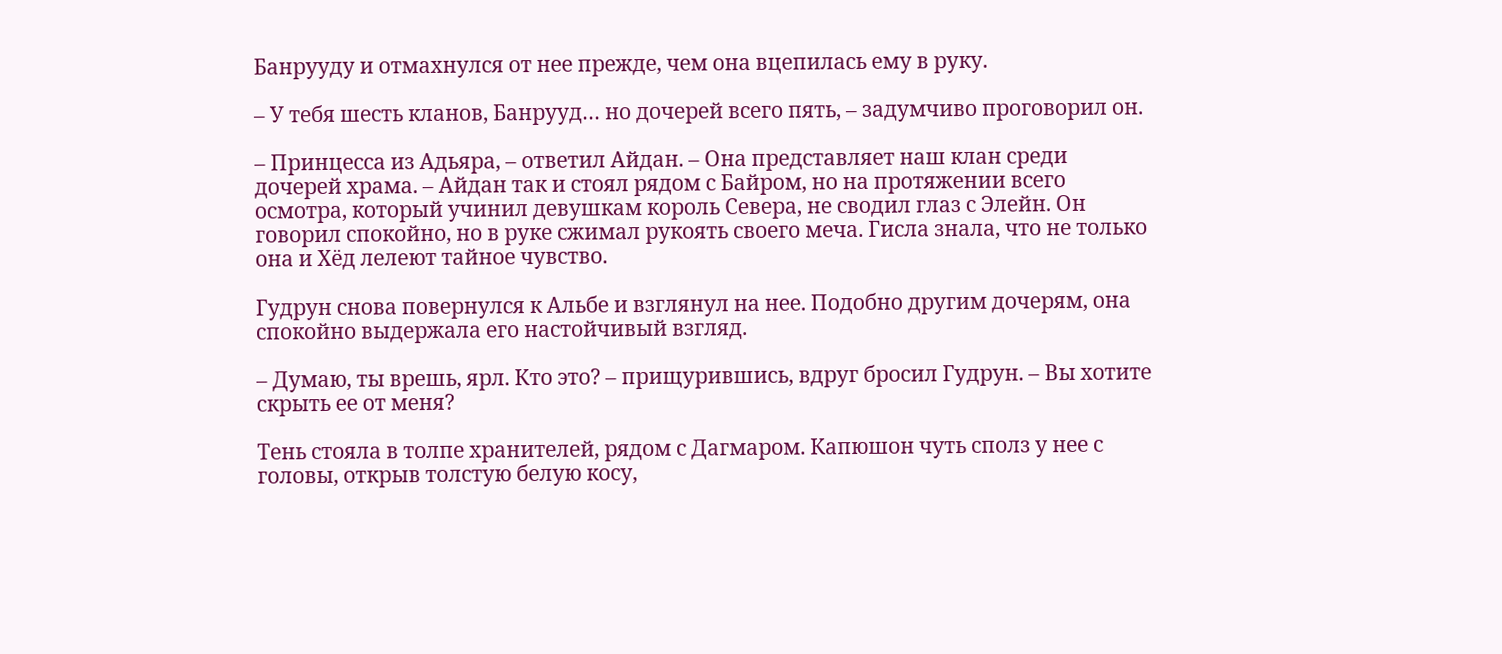Банрууду и отмахнулся от нее прежде, чем она вцепилась ему в руку.

– У тебя шесть кланов, Банрууд… но дочерей всего пять, – задумчиво проговорил он.

– Принцесса из Адьяра, – ответил Айдан. – Она представляет наш клан среди дочерей храма. – Айдан так и стоял рядом с Байром, но на протяжении всего осмотра, который учинил девушкам король Севера, не сводил глаз с Элейн. Он говорил спокойно, но в руке сжимал рукоять своего меча. Гисла знала, что не только она и Хёд лелеют тайное чувство.

Гудрун снова повернулся к Альбе и взглянул на нее. Подобно другим дочерям, она спокойно выдержала его настойчивый взгляд.

– Думаю, ты врешь, ярл. Кто это? – прищурившись, вдруг бросил Гудрун. – Вы хотите скрыть ее от меня?

Тень стояла в толпе хранителей, рядом с Дагмаром. Капюшон чуть сполз у нее с головы, открыв толстую белую косу,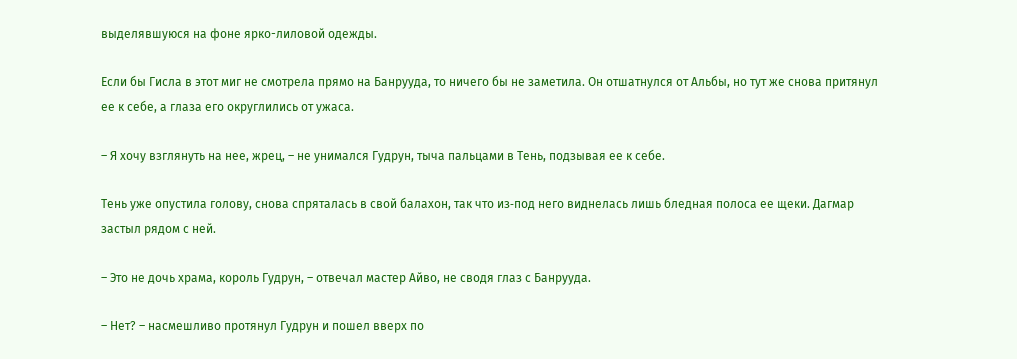выделявшуюся на фоне ярко-лиловой одежды.

Если бы Гисла в этот миг не смотрела прямо на Банрууда, то ничего бы не заметила. Он отшатнулся от Альбы, но тут же снова притянул ее к себе, а глаза его округлились от ужаса.

– Я хочу взглянуть на нее, жрец, – не унимался Гудрун, тыча пальцами в Тень, подзывая ее к себе.

Тень уже опустила голову, снова спряталась в свой балахон, так что из‐под него виднелась лишь бледная полоса ее щеки. Дагмар застыл рядом с ней.

– Это не дочь храма, король Гудрун, – отвечал мастер Айво, не сводя глаз с Банрууда.

– Нет? – насмешливо протянул Гудрун и пошел вверх по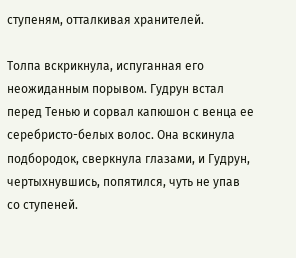ступеням, отталкивая хранителей.

Толпа вскрикнула, испуганная его неожиданным порывом. Гудрун встал перед Тенью и сорвал капюшон с венца ее серебристо-белых волос. Она вскинула подбородок, сверкнула глазами, и Гудрун, чертыхнувшись, попятился, чуть не упав со ступеней.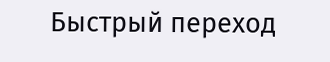Быстрый переход